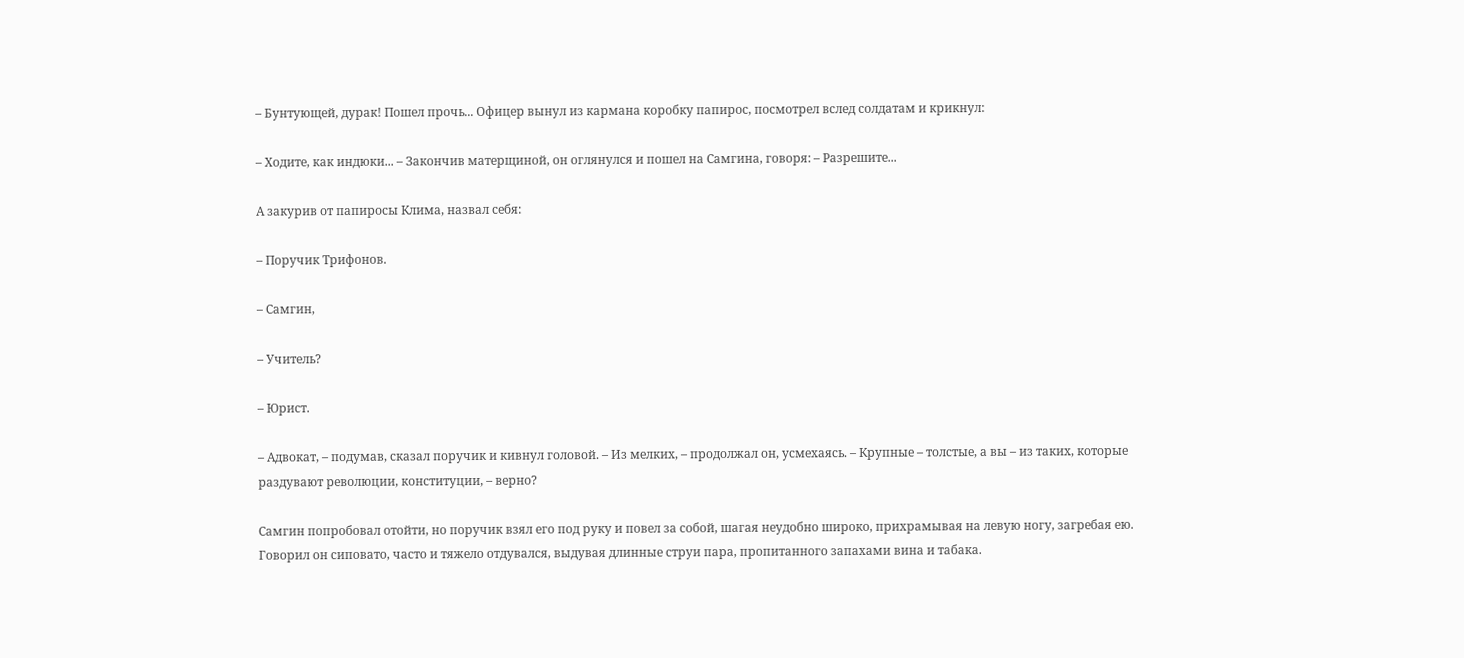– Бунтующей, дурак! Пошел прочь... Офицер вынул из кармана коробку папирос, посмотрел вслед солдатам и крикнул:

– Ходите, как индюки... – Закончив матерщиной, он оглянулся и пошел на Самгина, говоря: – Разрешите...

А закурив от папиросы Клима, назвал себя:

– Поручик Трифонов.

– Самгин,

– Учитель?

– Юрист.

– Адвокат, – подумав, сказал поручик и кивнул головой. – Из мелких, – продолжал он, усмехаясь. – Крупные – толстые, а вы – из таких, которые раздувают революции, конституции, – верно?

Самгин попробовал отойти, но поручик взял его под руку и повел за собой, шагая неудобно широко, прихрамывая на левую ногу, загребая ею. Говорил он сиповато, часто и тяжело отдувался, выдувая длинные струи пара, пропитанного запахами вина и табака.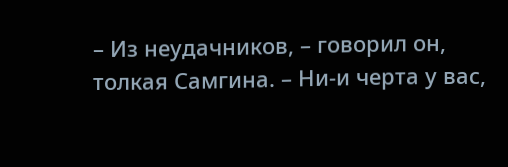– Из неудачников, – говорил он, толкая Самгина. – Ни-и черта у вас,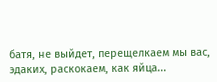батя, не выйдет, перещелкаем мы вас, эдаких, раскокаем, как яйца...